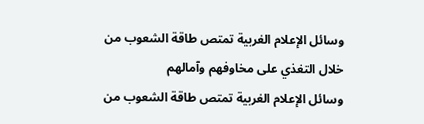وسائل الإعلام الغربية تمتص طاقة الشعوب من خلال التغذي على مخاوفهم وآمالهم
وسائل الإعلام الغربية تمتص طاقة الشعوب من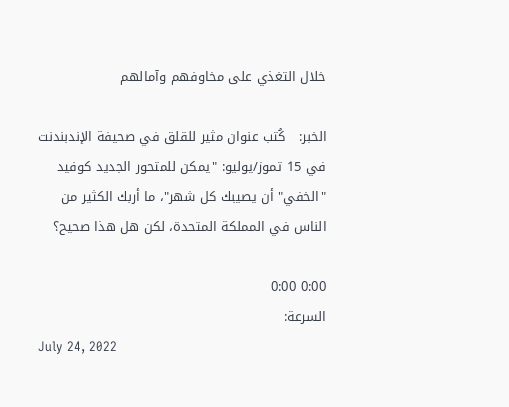خلال التغذي على مخاوفهم وآمالهم

الخبر:   كُتب عنوان مثير للقلق في صحيفة الإندبندنت في 15 تموز/يوليو: "يمكن للمتحور الجديد كوفيد "الخفي" أن يصيبك كل شهر"، ما أربك الكثير من الناس في المملكة المتحدة، لكن هل هذا صحيح؟

0:00 0:00
السرعة:
July 24, 2022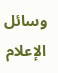وسائل الإعلام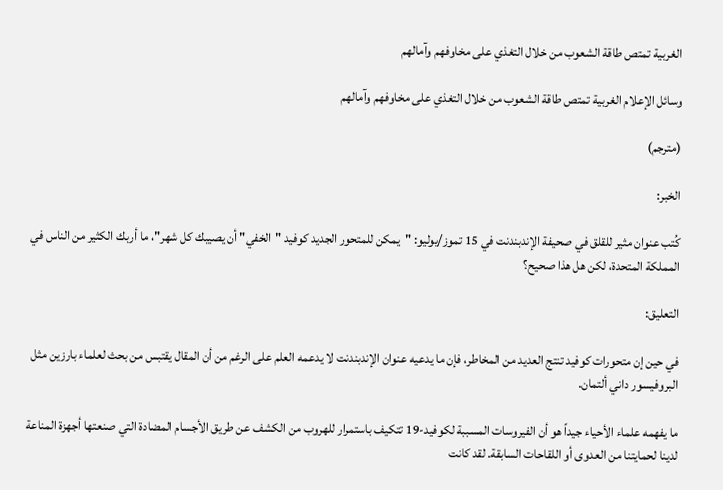الغربية تمتص طاقة الشعوب من خلال التغذي على مخاوفهم وآمالهم

وسائل الإعلام الغربية تمتص طاقة الشعوب من خلال التغذي على مخاوفهم وآمالهم

(مترجم)

الخبر:

كُتب عنوان مثير للقلق في صحيفة الإندبندنت في 15 تموز/يوليو: "يمكن للمتحور الجديد كوفيد "الخفي" أن يصيبك كل شهر"، ما أربك الكثير من الناس في المملكة المتحدة، لكن هل هذا صحيح؟

التعليق:

في حين إن متحورات كوفيد تنتج العديد من المخاطر، فإن ما يدعيه عنوان الإندبندنت لا يدعمه العلم على الرغم من أن المقال يقتبس من بحث لعلماء بارزين مثل البروفيسور داني ألتمان.

ما يفهمه علماء الأحياء جيداً هو أن الفيروسات المسببة لكوفيد-19 تتكيف باستمرار للهروب من الكشف عن طريق الأجسام المضادة التي صنعتها أجهزة المناعة لدينا لحمايتنا من العدوى أو اللقاحات السابقة. لقد كانت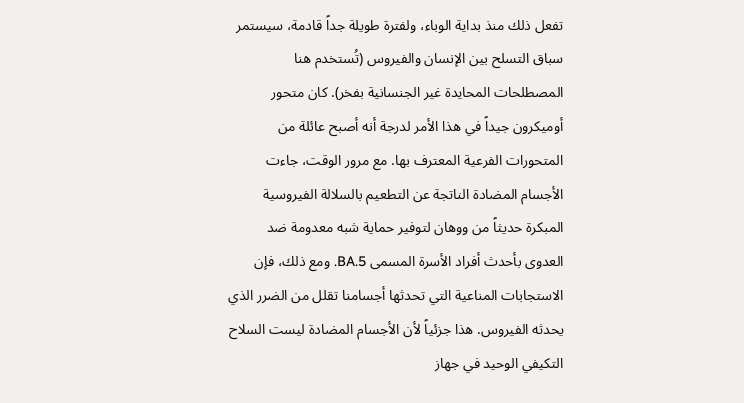تفعل ذلك منذ بداية الوباء، ولفترة طويلة جداً قادمة، سيستمر سباق التسلح بين الإنسان والفيروس (تُستخدم هنا المصطلحات المحايدة غير الجنسانية بفخر). كان متحور أوميكرون جيداً في هذا الأمر لدرجة أنه أصبح عائلة من المتحورات الفرعية المعترف بها. مع مرور الوقت، جاءت الأجسام المضادة الناتجة عن التطعيم بالسلالة الفيروسية المبكرة حديثاً من ووهان لتوفير حماية شبه معدومة ضد العدوى بأحدث أفراد الأسرة المسمى BA.5. ومع ذلك، فإن الاستجابات المناعية التي تحدثها أجسامنا تقلل من الضرر الذي يحدثه الفيروس. هذا جزئياً لأن الأجسام المضادة ليست السلاح التكيفي الوحيد في جهاز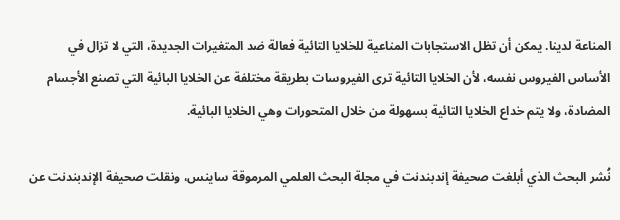المناعة لدينا. يمكن أن تظل الاستجابات المناعية للخلايا التائية فعالة ضد المتغيرات الجديدة، التي لا تزال في الأساس الفيروس نفسه، لأن الخلايا التائية ترى الفيروسات بطريقة مختلفة عن الخلايا البائية التي تصنع الأجسام المضادة، ولا يتم خداع الخلايا التائية بسهولة من خلال المتحورات وهي الخلايا البائية.

نُشر البحث الذي أبلغت صحيفة إندبندنت في مجلة البحث العلمي المرموقة ساينس، ونقلت صحيفة الإندبندنت عن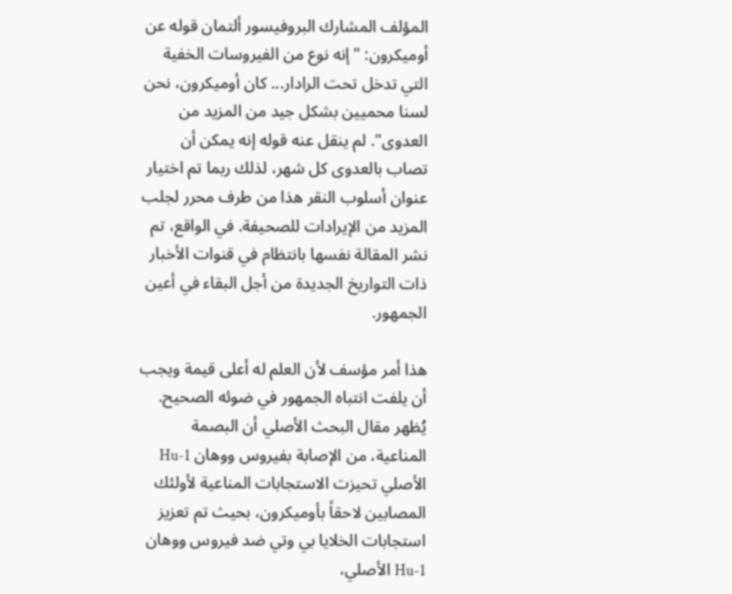المؤلف المشارك البروفيسور ألتمان قوله عن أوميكرون: "إنه نوع من الفيروسات الخفية التي تدخل تحت الرادار... كان أوميكرون، نحن لسنا محميين بشكل جيد من المزيد من العدوى". لم ينقل عنه قوله إنه يمكن أن تصاب بالعدوى كل شهر، لذلك ربما تم اختيار عنوان أسلوب النقر هذا من طرف محرر لجلب المزيد من الإيرادات للصحيفة. في الواقع، تم نشر المقالة نفسها بانتظام في قنوات الأخبار ذات التواريخ الجديدة من أجل البقاء في أعين الجمهور.

هذا أمر مؤسف لأن العلم له أعلى قيمة ويجب أن يلفت انتباه الجمهور في ضوئه الصحيح. يُظهر مقال البحث الأصلي أن البصمة المناعية، من الإصابة بفيروس ووهان Hu-1 الأصلي تحيزت الاستجابات المناعية لأولئك المصابين لاحقاً بأوميكرون، بحيث تم تعزيز استجابات الخلايا بي وتي ضد فيروس ووهان Hu-1 الأصلي،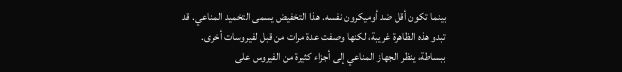بينما تكون أقل ضد أوميكرون نفسه. هذا التخفيض يسمى التخميد المناعي. قد تبدو هذه الظاهرة غريبة، لكنها وصفت عدة مرات من قبل لفيروسات أخرى. ببساطة، ينظر الجهاز المناعي إلى أجزاء كثيرة من الفيروس على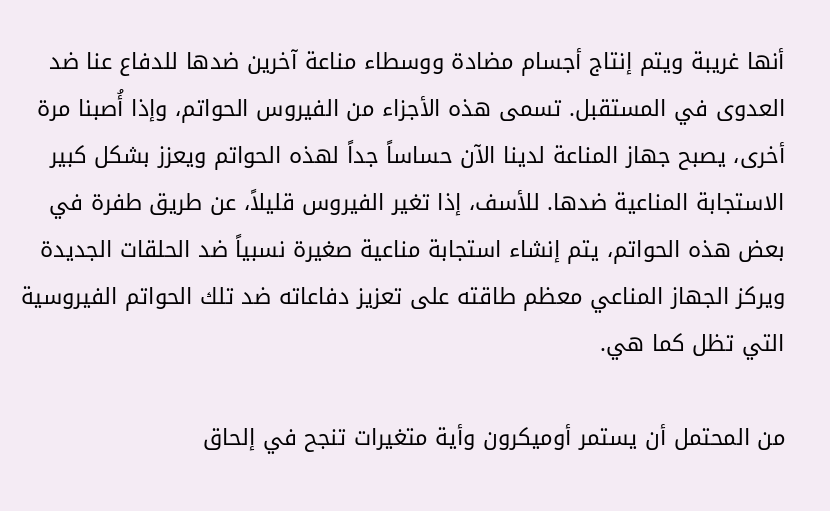أنها غريبة ويتم إنتاج أجسام مضادة ووسطاء مناعة آخرين ضدها للدفاع عنا ضد العدوى في المستقبل. تسمى هذه الأجزاء من الفيروس الحواتم، وإذا أُصبنا مرة أخرى، يصبح جهاز المناعة لدينا الآن حساساً جداً لهذه الحواتم ويعزز بشكل كبير الاستجابة المناعية ضدها. للأسف، إذا تغير الفيروس قليلاً، عن طريق طفرة في بعض هذه الحواتم، يتم إنشاء استجابة مناعية صغيرة نسبياً ضد الحلقات الجديدة ويركز الجهاز المناعي معظم طاقته على تعزيز دفاعاته ضد تلك الحواتم الفيروسية التي تظل كما هي.

من المحتمل أن يستمر أوميكرون وأية متغيرات تنجح في إلحاق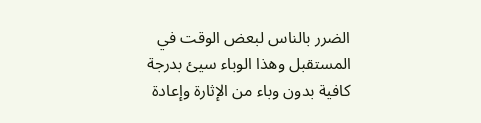الضرر بالناس لبعض الوقت في المستقبل وهذا الوباء سيئ بدرجة كافية بدون وباء من الإثارة وإعادة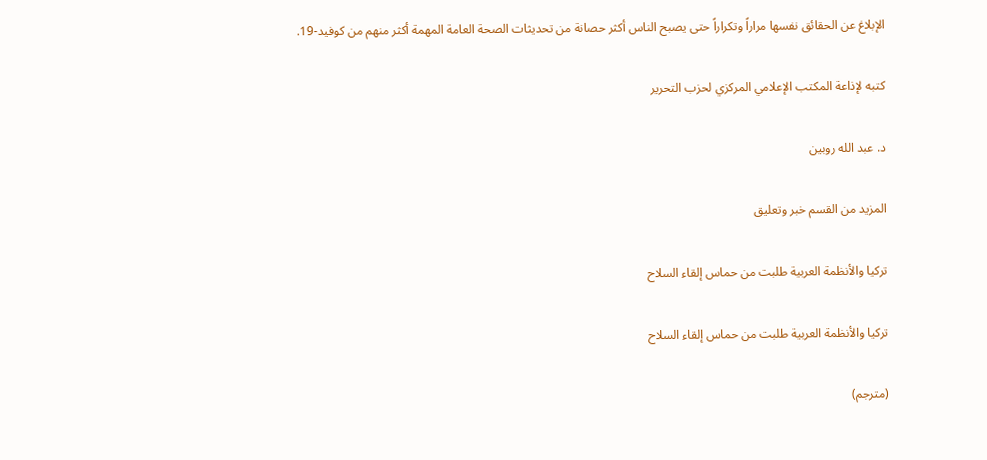الإبلاغ عن الحقائق نفسها مراراً وتكراراً حتى يصبح الناس أكثر حصانة من تحديثات الصحة العامة المهمة أكثر منهم من كوفيد-19.

كتبه لإذاعة المكتب الإعلامي المركزي لحزب التحرير

د. عبد الله روبين

المزيد من القسم خبر وتعليق

تركيا والأنظمة العربية طلبت من حماس إلقاء السلاح

تركيا والأنظمة العربية طلبت من حماس إلقاء السلاح

(مترجم)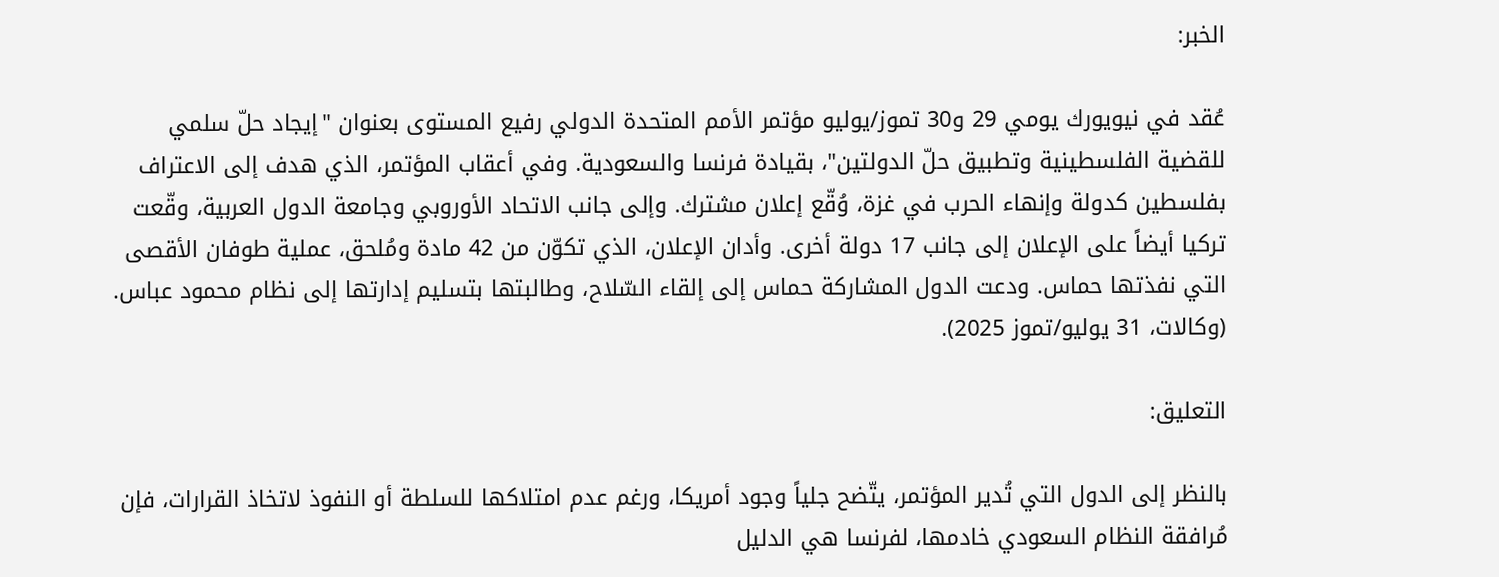الخبر:

عُقد في نيويورك يومي 29 و30 تموز/يوليو مؤتمر الأمم المتحدة الدولي رفيع المستوى بعنوان "إيجاد حلّ سلمي للقضية الفلسطينية وتطبيق حلّ الدولتين"، بقيادة فرنسا والسعودية. وفي أعقاب المؤتمر، الذي هدف إلى الاعتراف بفلسطين كدولة وإنهاء الحرب في غزة، وُقّع إعلان مشترك. وإلى جانب الاتحاد الأوروبي وجامعة الدول العربية، وقّعت تركيا أيضاً على الإعلان إلى جانب 17 دولة أخرى. وأدان الإعلان، الذي تكوّن من 42 مادة ومُلحق، عملية طوفان الأقصى التي نفذتها حماس. ودعت الدول المشاركة حماس إلى إلقاء السّلاح، وطالبتها بتسليم إدارتها إلى نظام محمود عباس. (وكالات، 31 يوليو/تموز 2025).

التعليق:

بالنظر إلى الدول التي تُدير المؤتمر، يتّضح جلياً وجود أمريكا، ورغم عدم امتلاكها للسلطة أو النفوذ لاتخاذ القرارات، فإن مُرافقة النظام السعودي خادمها، لفرنسا هي الدليل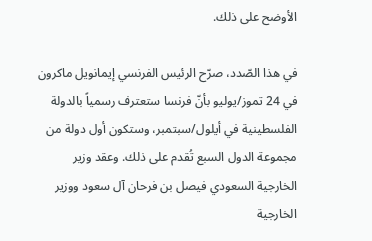الأوضح على ذلك.

في هذا الصّدد، صرّح الرئيس الفرنسي إيمانويل ماكرون في 24 تموز/يوليو بأنّ فرنسا ستعترف رسمياً بالدولة الفلسطينية في أيلول/سبتمبر، وستكون أول دولة من مجموعة الدول السبع تُقدم على ذلك. وعقد وزير الخارجية السعودي فيصل بن فرحان آل سعود ووزير الخارجية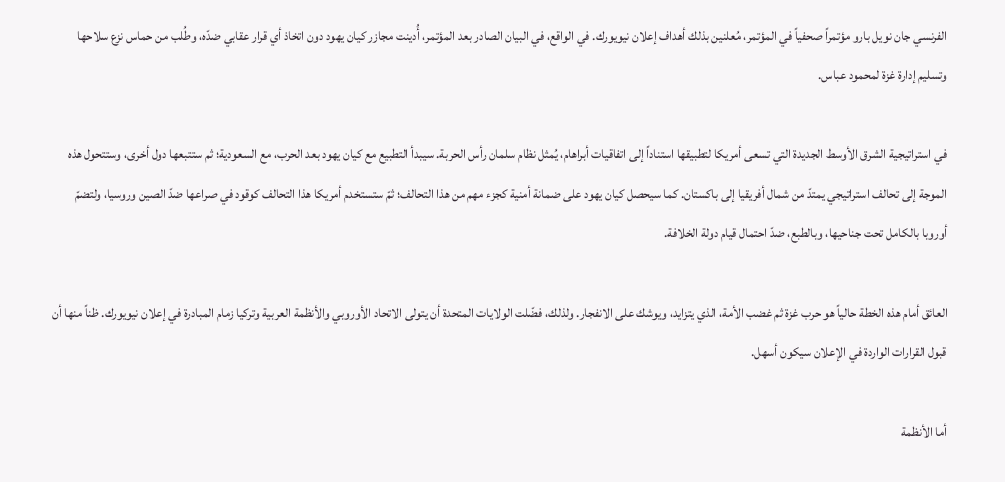الفرنسي جان نويل بارو مؤتمراً صحفياً في المؤتمر، مُعلنين بذلك أهداف إعلان نيويورك. في الواقع، في البيان الصادر بعد المؤتمر، أُدينت مجازر كيان يهود دون اتخاذ أي قرار عقابي ضدّه، وطُلب من حماس نزع سلاحها وتسليم إدارة غزة لمحمود عباس.

في استراتيجية الشرق الأوسط الجديدة التي تسعى أمريكا لتطبيقها استناداً إلى اتفاقيات أبراهام، يُمثل نظام سلمان رأس الحربة. سيبدأ التطبيع مع كيان يهود بعد الحرب، مع السعودية؛ ثم ستتبعها دول أخرى، وستتحول هذه الموجة إلى تحالف استراتيجي يمتدّ من شمال أفريقيا إلى باكستان. كما سيحصل كيان يهود على ضمانة أمنية كجزء مهم من هذا التحالف؛ ثمّ ستستخدم أمريكا هذا التحالف كوقود في صراعها ضدّ الصين وروسيا، ولتضمّ أوروبا بالكامل تحت جناحيها، وبالطبع، ضدّ احتمال قيام دولة الخلافة.

العائق أمام هذه الخطة حالياً هو حرب غزة ثم غضب الأمة، الذي يتزايد، ويوشك على الانفجار. ولذلك، فضّلت الولايات المتحدة أن يتولى الاتحاد الأوروبي والأنظمة العربية وتركيا زمام المبادرة في إعلان نيويورك. ظناً منها أن قبول القرارات الواردة في الإعلان سيكون أسهل.

أما الأنظمة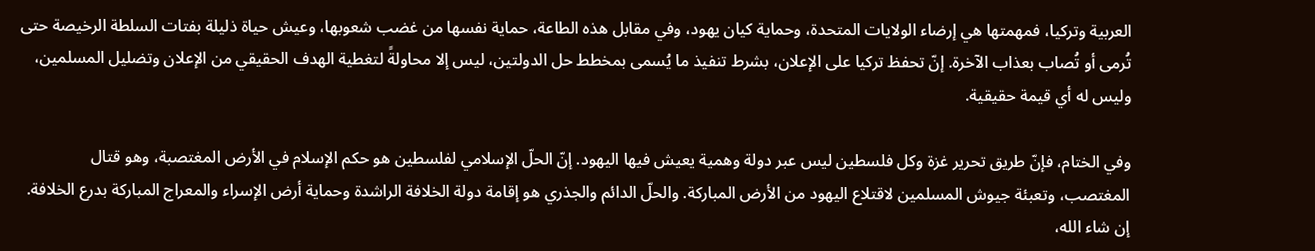العربية وتركيا، فمهمتها هي إرضاء الولايات المتحدة، وحماية كيان يهود، وفي مقابل هذه الطاعة، حماية نفسها من غضب شعوبها، وعيش حياة ذليلة بفتات السلطة الرخيصة حتى تُرمى أو تُصاب بعذاب الآخرة. إنّ تحفظ تركيا على الإعلان، بشرط تنفيذ ما يُسمى بمخطط حل الدولتين، ليس إلا محاولةً لتغطية الهدف الحقيقي من الإعلان وتضليل المسلمين، وليس له أي قيمة حقيقية.

وفي الختام، فإنّ طريق تحرير غزة وكل فلسطين ليس عبر دولة وهمية يعيش فيها اليهود. إنّ الحلّ الإسلامي لفلسطين هو حكم الإسلام في الأرض المغتصبة، وهو قتال المغتصب، وتعبئة جيوش المسلمين لاقتلاع اليهود من الأرض المباركة. والحلّ الدائم والجذري هو إقامة دولة الخلافة الراشدة وحماية أرض الإسراء والمعراج المباركة بدرع الخلافة. إن شاء الله،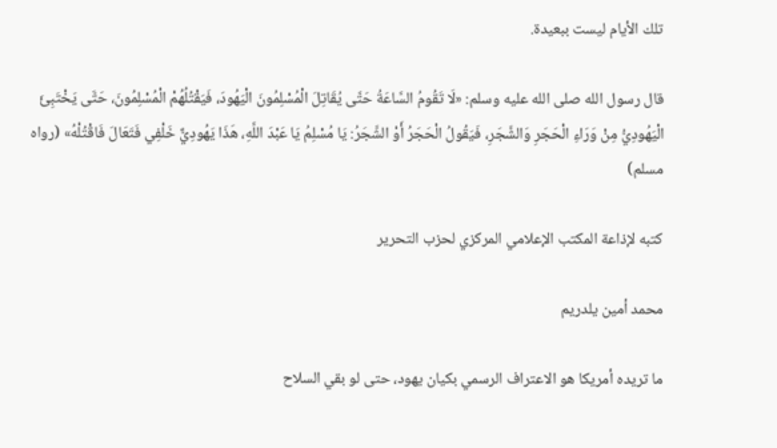تلك الأيام ليست ببعيدة.

قال رسول الله صلى الله عليه وسلم: «لَا تَقُومُ السَّاعَةُ حَتَّى يُقَاتِلَ الْمُسْلِمُونَ الْيَهُودَ، فَيَقْتُلُهُمْ الْمُسْلِمُونَ، حَتَّى يَخْتَبِئَ الْيَهُودِيُّ مِنْ وَرَاءِ الْحَجَرِ وَالشَّجَرِ، فَيَقُولُ الْحَجَرُ أَوْ الشَّجَرُ: يَا مُسْلِمُ يَا عَبْدَ اللَّهِ، هَذَا يَهُودِيٌّ خَلْفِي فَتَعَالَ فَاقْتُلْهُ» (رواه مسلم)

كتبه لإذاعة المكتب الإعلامي المركزي لحزب التحرير

محمد أمين يلدريم

ما تريده أمريكا هو الاعتراف الرسمي بكيان يهود، حتى لو بقي السلاح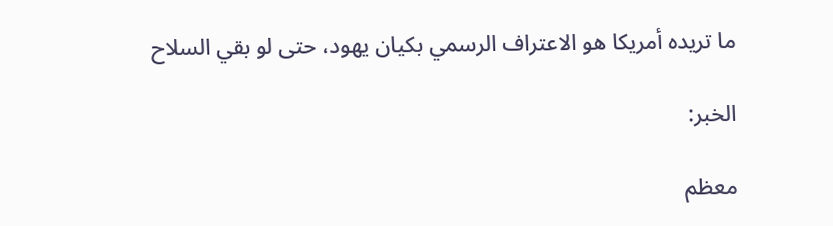ما تريده أمريكا هو الاعتراف الرسمي بكيان يهود، حتى لو بقي السلاح

الخبر:

معظم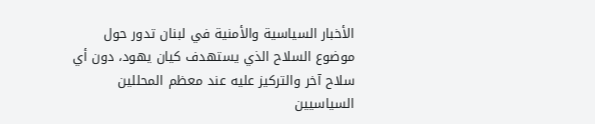الأخبار السياسية والأمنية في لبنان تدور حول موضوع السلاح الذي يستهدف كيان يهود، دون أي سلاح آخر والتركيز عليه عند معظم المحللين السياسيين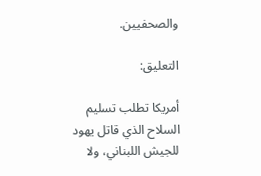والصحفيين.

التعليق:

أمريكا تطلب تسليم السلاح الذي قاتل يهود للجيش اللبناني، ولا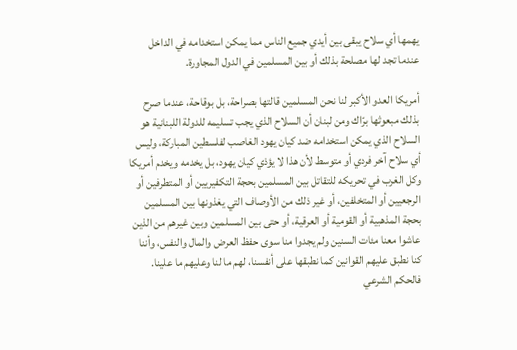يهمها أي سلاح يبقى بين أيدي جميع الناس مما يمكن استخدامه في الداخل عندما تجد لها مصلحة بذلك أو بين المسلمين في الدول المجاورة.

أمريكا العدو الأكبر لنا نحن المسلمين قالتها بصراحة، بل بوقاحة، عندما صرح بذلك مبعوثها برّاك ومن لبنان أن السلاح الذي يجب تسليمه للدولة اللبنانية هو السلاح الذي يمكن استخدامه ضد كيان يهود الغاصب لفلسطين المباركة، وليس أي سلاح آخر فردي أو متوسط لأن هذا لا يؤذي كيان يهود، بل يخدمه ويخدم أمريكا وكل الغرب في تحريكه للتقاتل بين المسلمين بحجة التكفيريين أو المتطرفين أو الرجعيين أو المتخلفين، أو غير ذلك من الأوصاف التي يغذونها بين المسلمين بحجة المذهبية أو القومية أو العرقية، أو حتى بين المسلمين وبين غيرهم من الذين عاشوا معنا مئات السنين ولم يجدوا منا سوى حفظ العرض والمال والنفس، وأننا كنا نطبق عليهم القوانين كما نطبقها على أنفسنا، لهم ما لنا وعليهم ما علينا. فالحكم الشرعي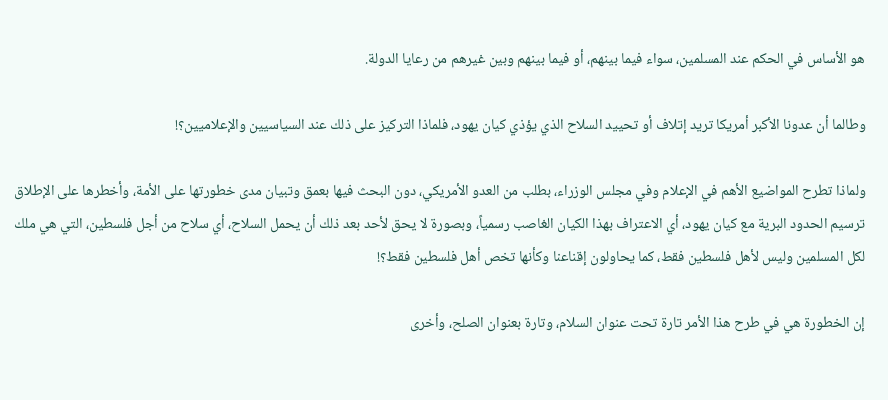هو الأساس في الحكم عند المسلمين، سواء فيما بينهم، أو فيما بينهم وبين غيرهم من رعايا الدولة.

وطالما أن عدونا الأكبر أمريكا تريد إتلاف أو تحييد السلاح الذي يؤذي كيان يهود، فلماذا التركيز على ذلك عند السياسيين والإعلاميين؟!

ولماذا تطرح المواضيع الأهم في الإعلام وفي مجلس الوزراء، بطلب من العدو الأمريكي، دون البحث فيها بعمق وتبيان مدى خطورتها على الأمة، وأخطرها على الإطلاق ترسيم الحدود البرية مع كيان يهود، أي الاعتراف بهذا الكيان الغاصب رسمياً، وبصورة لا يحق لأحد بعد ذلك أن يحمل السلاح، أي سلاح من أجل فلسطين، التي هي ملك لكل المسلمين وليس لأهل فلسطين فقط، كما يحاولون إقناعنا وكأنها تخص أهل فلسطين فقط؟!

إن الخطورة هي في طرح هذا الأمر تارة تحت عنوان السلام، وتارة بعنوان الصلح، وأخرى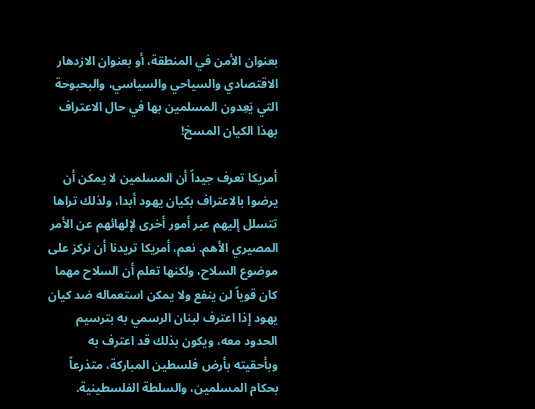بعنوان الأمن في المنطقة، أو بعنوان الازدهار الاقتصادي والسياحي والسياسي، والبحبوحة التي يَعِدون المسلمين بها في حال الاعتراف بهذا الكيان المسخ!

أمريكا تعرف جيداً أن المسلمين لا يمكن أن يرضوا بالاعتراف بكيان يهود أبدا، ولذلك تراها تتسلل إليهم عبر أمور أخرى لإلهائهم عن الأمر المصيري الأهم. نعم، أمريكا تريدنا أن نركز على موضوع السلاح، ولكنها تعلم أن السلاح مهما كان قوياً لن ينفع ولا يمكن استعماله ضد كيان يهود إذا اعترف لبنان الرسمي به بترسيم الحدود معه، ويكون بذلك قد اعترف به وبأحقيته بأرض فلسطين المباركة، متذرعاً بحكام المسلمين، والسلطة الفلسطينية.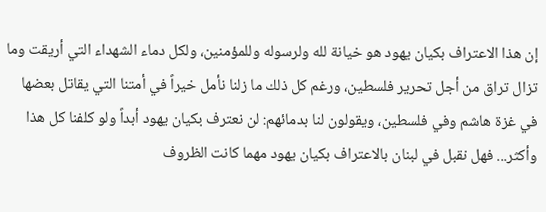إن هذا الاعتراف بكيان يهود هو خيانة لله ولرسوله وللمؤمنين، ولكل دماء الشهداء التي أريقت وما تزال تراق من أجل تحرير فلسطين، ورغم كل ذلك ما زلنا نأمل خيراً في أمتنا التي يقاتل بعضها في غزة هاشم وفي فلسطين، ويقولون لنا بدمائهم: لن نعترف بكيان يهود أبداً ولو كلفنا كل هذا وأكثر... فهل نقبل في لبنان بالاعتراف بكيان يهود مهما كانت الظروف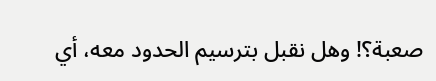صعبة؟! وهل نقبل بترسيم الحدود معه، أي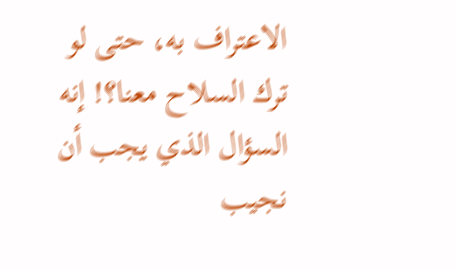الاعتراف به، حتى لو ترك السلاح معنا؟! إنه السؤال الذي يجب أن نجيب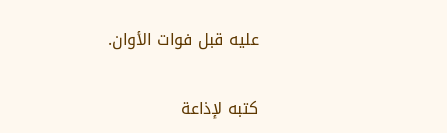عليه قبل فوات الأوان.

كتبه لإذاعة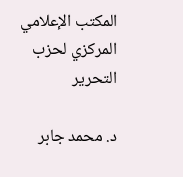المكتب الإعلامي المركزي لحزب التحرير

د. محمد جابر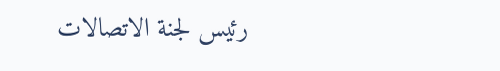رئيس لجنة الاتصالات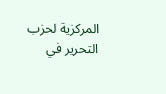المركزية لحزب التحرير في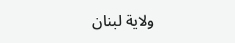ولاية لبنان